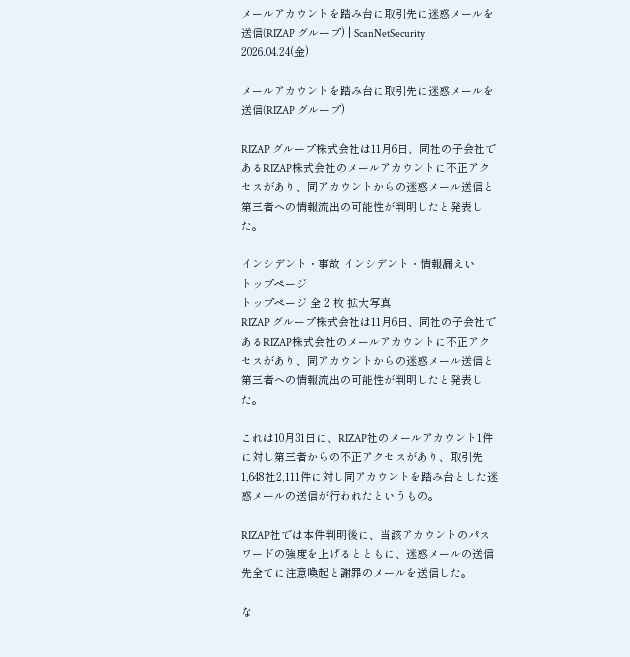メールアカウントを踏み台に取引先に迷惑メールを送信(RIZAP グループ) | ScanNetSecurity
2026.04.24(金)

メールアカウントを踏み台に取引先に迷惑メールを送信(RIZAP グループ)

RIZAP グループ株式会社は11月6日、同社の子会社であるRIZAP株式会社のメールアカウントに不正アクセスがあり、同アカウントからの迷惑メール送信と第三者への情報流出の可能性が判明したと発表した。

インシデント・事故 インシデント・情報漏えい
トップページ
トップページ 全 2 枚 拡大写真
RIZAP グループ株式会社は11月6日、同社の子会社であるRIZAP株式会社のメールアカウントに不正アクセスがあり、同アカウントからの迷惑メール送信と第三者への情報流出の可能性が判明したと発表した。

これは10月31日に、RIZAP社のメールアカウント1件に対し第三者からの不正アクセスがあり、取引先1,648社2,111件に対し同アカウントを踏み台とした迷惑メールの送信が行われたというもの。

RIZAP社では本件判明後に、当該アカウントのパスワードの強度を上げるとともに、迷惑メールの送信先全てに注意喚起と謝罪のメールを送信した。

な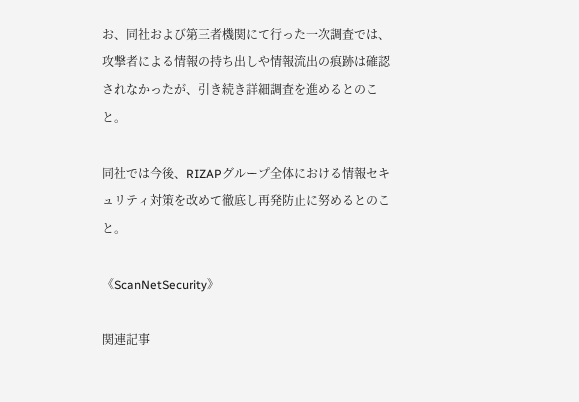お、同社および第三者機関にて行った一次調査では、攻撃者による情報の持ち出しや情報流出の痕跡は確認されなかったが、引き続き詳細調査を進めるとのこと。

同社では今後、RIZAPグループ全体における情報セキュリティ対策を改めて徹底し再発防止に努めるとのこと。

《ScanNetSecurity》

関連記事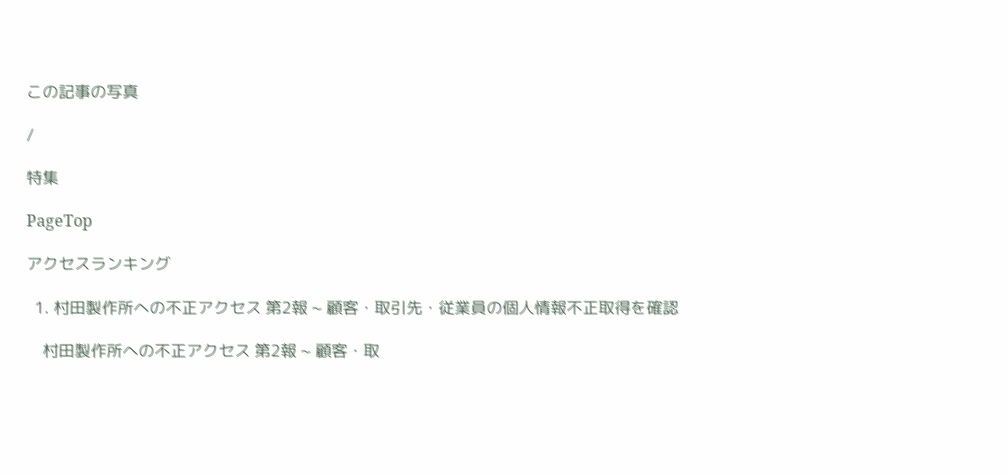この記事の写真

/

特集

PageTop

アクセスランキング

  1. 村田製作所への不正アクセス 第2報 ~ 顧客・取引先・従業員の個人情報不正取得を確認

    村田製作所への不正アクセス 第2報 ~ 顧客・取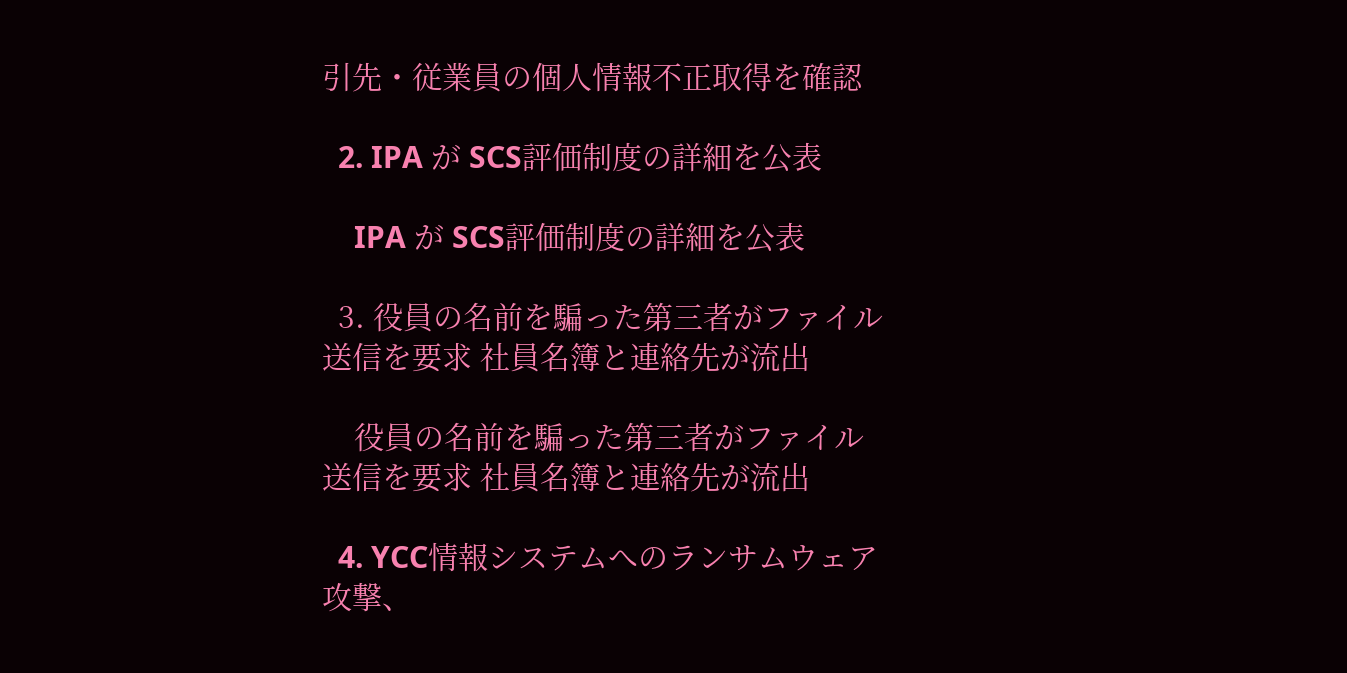引先・従業員の個人情報不正取得を確認

  2. IPA が SCS評価制度の詳細を公表

    IPA が SCS評価制度の詳細を公表

  3. 役員の名前を騙った第三者がファイル送信を要求 社員名簿と連絡先が流出

    役員の名前を騙った第三者がファイル送信を要求 社員名簿と連絡先が流出

  4. YCC情報システムへのランサムウェア攻撃、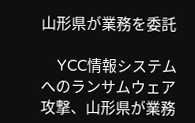山形県が業務を委託

    YCC情報システムへのランサムウェア攻撃、山形県が業務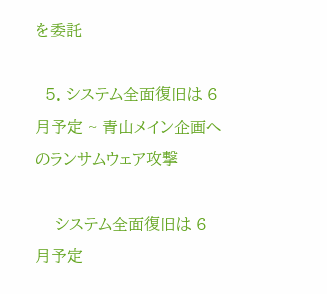を委託

  5. システム全面復旧は 6 月予定 ~ 青山メイン企画へのランサムウェア攻撃

    システム全面復旧は 6 月予定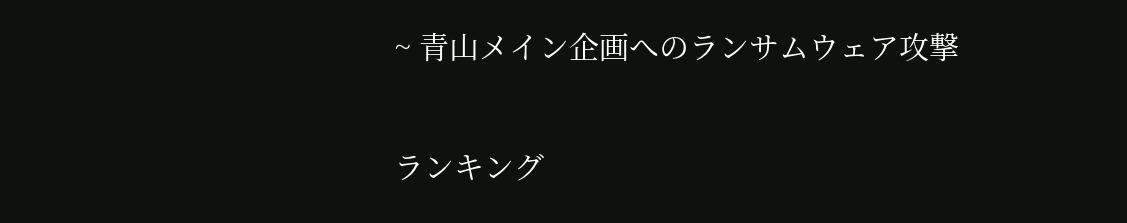~ 青山メイン企画へのランサムウェア攻撃

ランキング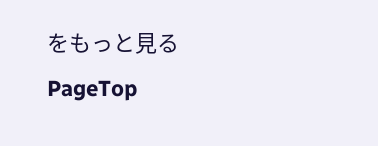をもっと見る
PageTop